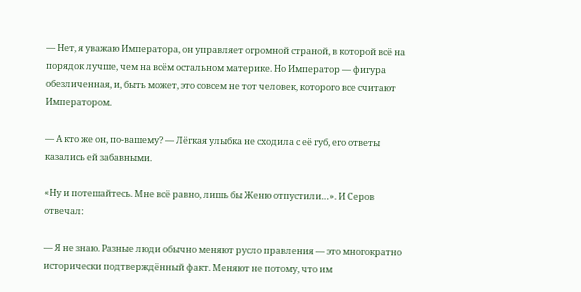— Нет, я уважаю Императора, он управляет огромной страной, в которой всё на порядок лучше, чем на всём остальном материке. Но Император — фигура обезличенная, и, быть может, это совсем не тот человек, которого все считают Императором.

— А кто же он, по-вашему? — Лёгкая улыбка не сходила с её губ, его ответы казались ей забавными.

«Ну и потешайтесь. Мне всё равно, лишь бы Женю отпустили…». И Серов отвечал:

— Я не знаю. Разные люди обычно меняют русло правления — это многократно исторически подтверждённый факт. Меняют не потому, что им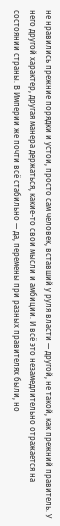не нравились прежние порядки и устои, просто сам человек, вставший у руля власти — другой, не такой, как прежний правитель. У него другой характер, другая манера держаться, какие-то свои мысли и амбиции. И всё это незамедлительно отражается на состоянии страны. В Империи же почти всё стабильно — да, перемены при разных правителях были, но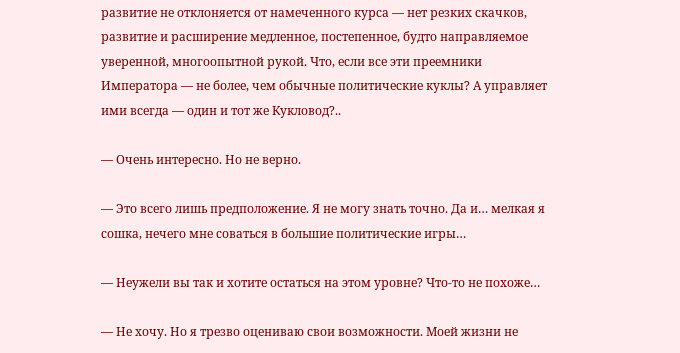развитие не отклоняется от намеченного курса — нет резких скачков, развитие и расширение медленное, постепенное, будто направляемое уверенной, многоопытной рукой. Что, если все эти преемники Императора — не более, чем обычные политические куклы? А управляет ими всегда — один и тот же Кукловод?..

— Очень интересно. Но не верно.

— Это всего лишь предположение. Я не могу знать точно. Да и… мелкая я сошка, нечего мне соваться в большие политические игры…

— Неужели вы так и хотите остаться на этом уровне? Что-то не похоже…

— Не хочу. Но я трезво оцениваю свои возможности. Моей жизни не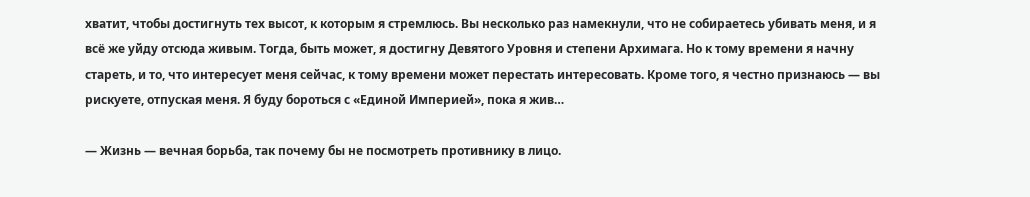хватит, чтобы достигнуть тех высот, к которым я стремлюсь. Вы несколько раз намекнули, что не собираетесь убивать меня, и я всё же уйду отсюда живым. Тогда, быть может, я достигну Девятого Уровня и степени Архимага. Но к тому времени я начну стареть, и то, что интересует меня сейчас, к тому времени может перестать интересовать. Кроме того, я честно признаюсь — вы рискуете, отпуская меня. Я буду бороться с «Единой Империей», пока я жив…

— Жизнь — вечная борьба, так почему бы не посмотреть противнику в лицо.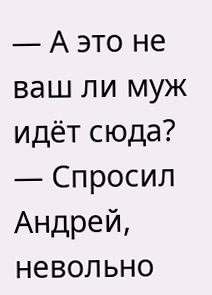— А это не ваш ли муж идёт сюда? — Спросил Андрей, невольно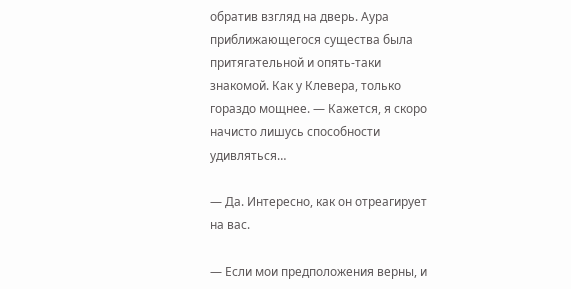обратив взгляд на дверь. Аура приближающегося существа была притягательной и опять-таки знакомой. Как у Клевера, только гораздо мощнее. — Кажется, я скоро начисто лишусь способности удивляться…

— Да. Интересно, как он отреагирует на вас.

— Если мои предположения верны, и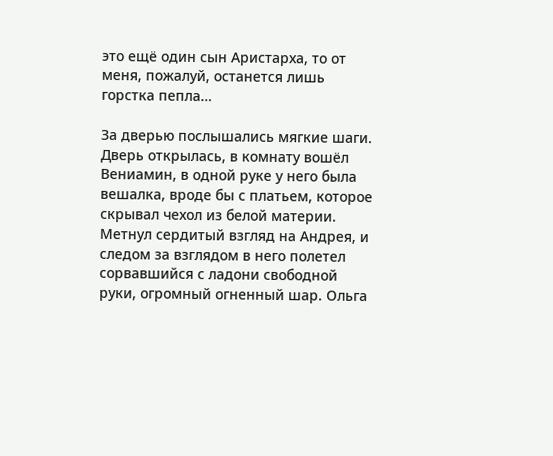это ещё один сын Аристарха, то от меня, пожалуй, останется лишь горстка пепла…

За дверью послышались мягкие шаги. Дверь открылась, в комнату вошёл Вениамин, в одной руке у него была вешалка, вроде бы с платьем, которое скрывал чехол из белой материи. Метнул сердитый взгляд на Андрея, и следом за взглядом в него полетел сорвавшийся с ладони свободной руки, огромный огненный шар. Ольга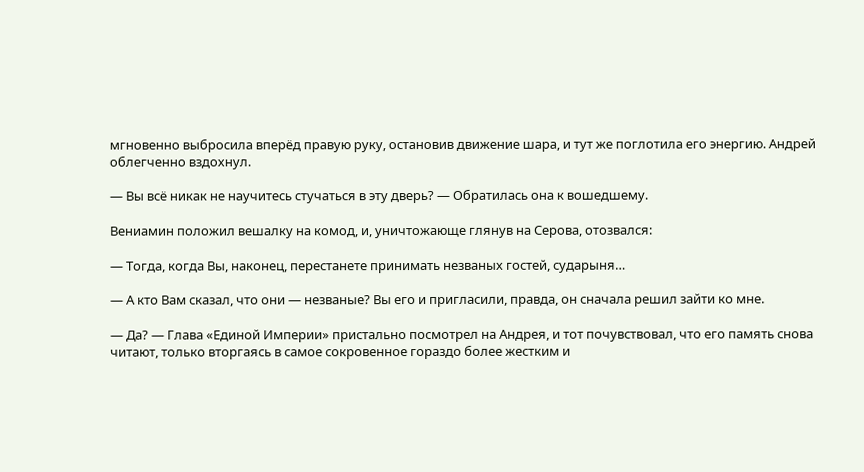мгновенно выбросила вперёд правую руку, остановив движение шара, и тут же поглотила его энергию. Андрей облегченно вздохнул.

— Вы всё никак не научитесь стучаться в эту дверь? — Обратилась она к вошедшему.

Вениамин положил вешалку на комод, и, уничтожающе глянув на Серова, отозвался:

— Тогда, когда Вы, наконец, перестанете принимать незваных гостей, сударыня…

— А кто Вам сказал, что они — незваные? Вы его и пригласили, правда, он сначала решил зайти ко мне.

— Да? — Глава «Единой Империи» пристально посмотрел на Андрея, и тот почувствовал, что его память снова читают, только вторгаясь в самое сокровенное гораздо более жестким и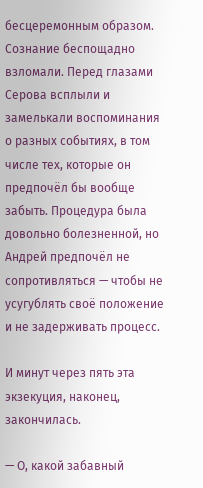бесцеремонным образом. Сознание беспощадно взломали. Перед глазами Серова всплыли и замелькали воспоминания о разных событиях, в том числе тех, которые он предпочёл бы вообще забыть. Процедура была довольно болезненной, но Андрей предпочёл не сопротивляться — чтобы не усугублять своё положение и не задерживать процесс.

И минут через пять эта экзекуция, наконец, закончилась.

— О, какой забавный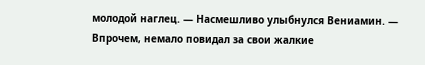молодой наглец. — Насмешливо улыбнулся Вениамин. — Впрочем, немало повидал за свои жалкие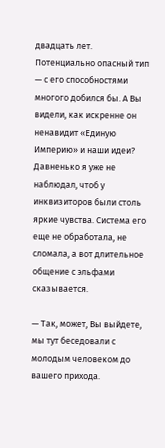двадцать лет. Потенциально опасный тип — с его способностями многого добился бы. А Вы видели, как искренне он ненавидит «Единую Империю» и наши идеи? Давненько я уже не наблюдал, чтоб у инквизиторов были столь яркие чувства. Система его еще не обработала, не сломала, а вот длительное общение с эльфами сказывается.

— Так, может, Вы выйдете, мы тут беседовали с молодым человеком до вашего прихода.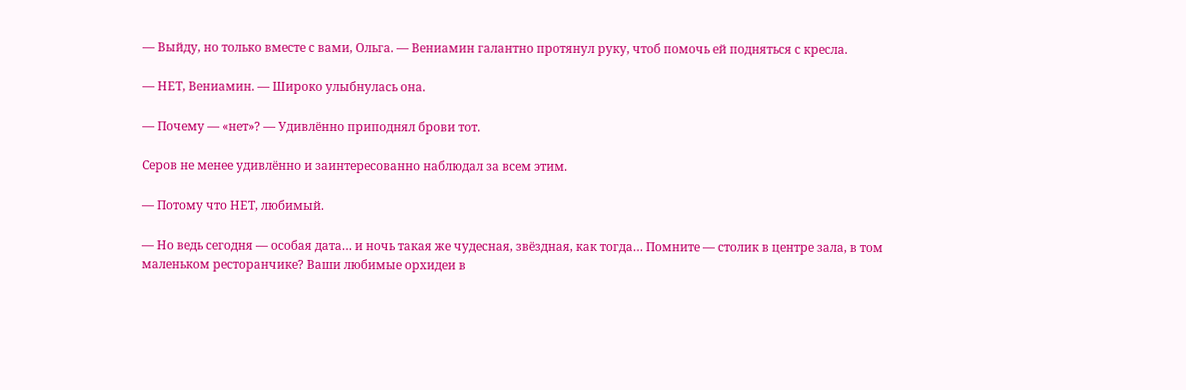— Выйду, но только вместе с вами, Ольга. — Вениамин галантно протянул руку, чтоб помочь ей подняться с кресла.

— НЕТ, Вениамин. — Широко улыбнулась она.

— Почему — «нет»? — Удивлённо приподнял брови тот.

Серов не менее удивлённо и заинтересованно наблюдал за всем этим.

— Потому что НЕТ, любимый.

— Но ведь сегодня — особая дата… и ночь такая же чудесная, звёздная, как тогда… Помните — столик в центре зала, в том маленьком ресторанчике? Ваши любимые орхидеи в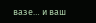вазе… и ваш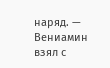наряд. — Вениамин взял с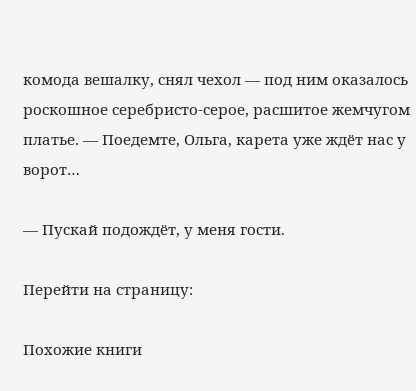комода вешалку, снял чехол — под ним оказалось роскошное серебристо-серое, расшитое жемчугом платье. — Поедемте, Ольга, карета уже ждёт нас у ворот…

— Пускай подождёт, у меня гости.

Перейти на страницу:

Похожие книги